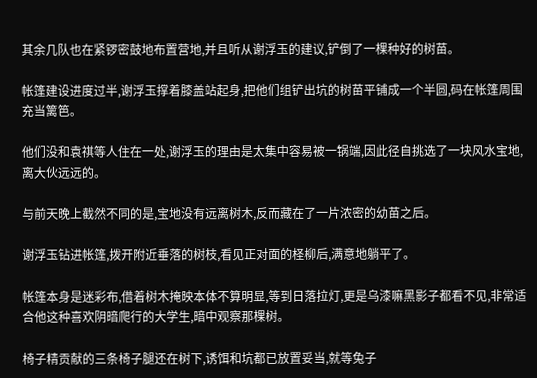其余几队也在紧锣密鼓地布置营地,并且听从谢浮玉的建议,铲倒了一棵种好的树苗。

帐篷建设进度过半,谢浮玉撑着膝盖站起身,把他们组铲出坑的树苗平铺成一个半圆,码在帐篷周围充当篱笆。

他们没和袁祺等人住在一处,谢浮玉的理由是太集中容易被一锅端,因此径自挑选了一块风水宝地,离大伙远远的。

与前天晚上截然不同的是,宝地没有远离树木,反而藏在了一片浓密的幼苗之后。

谢浮玉钻进帐篷,拨开附近垂落的树枝,看见正对面的柽柳后,满意地躺平了。

帐篷本身是迷彩布,借着树木掩映本体不算明显,等到日落拉灯,更是乌漆嘛黑影子都看不见,非常适合他这种喜欢阴暗爬行的大学生,暗中观察那棵树。

椅子精贡献的三条椅子腿还在树下,诱饵和坑都已放置妥当,就等兔子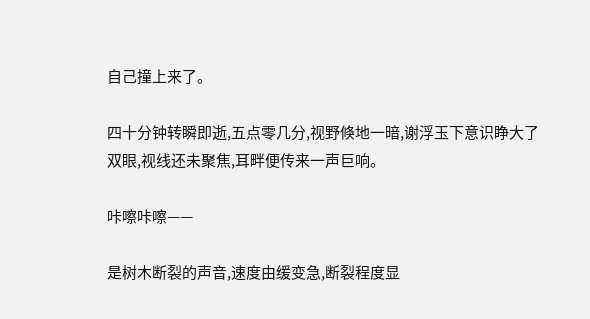自己撞上来了。

四十分钟转瞬即逝,五点零几分,视野倏地一暗,谢浮玉下意识睁大了双眼,视线还未聚焦,耳畔便传来一声巨响。

咔嚓咔嚓——

是树木断裂的声音,速度由缓变急,断裂程度显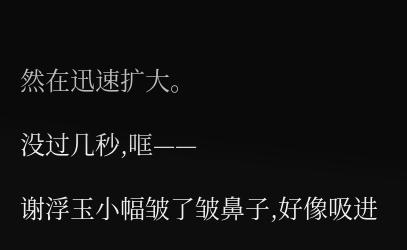然在迅速扩大。

没过几秒,哐——

谢浮玉小幅皱了皱鼻子,好像吸进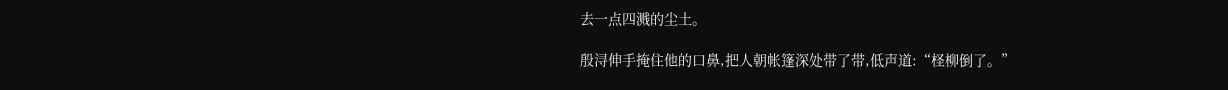去一点四溅的尘土。

殷浔伸手掩住他的口鼻,把人朝帐篷深处带了带,低声道:“柽柳倒了。”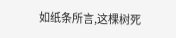如纸条所言,这棵树死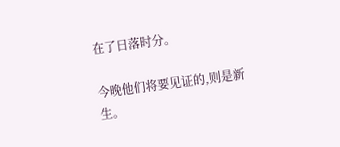在了日落时分。

今晚他们将要见证的,则是新生。